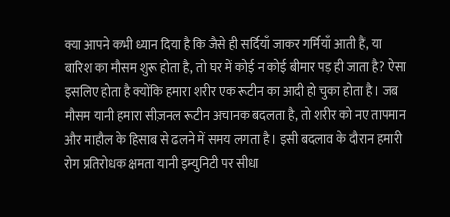क्या आपने कभी ध्यान दिया है कि जैसे ही सर्दियाँ जाकर गर्मियाँ आती हैं, या बारिश का मौसम शुरू होता है, तो घर में कोई न कोई बीमार पड़ ही जाता है? ऐसा इसलिए होता है क्योंकि हमारा शरीर एक रूटीन का आदी हो चुका होता है। जब मौसम यानी हमारा सीज़नल रूटीन अचानक बदलता है, तो शरीर को नए तापमान और माहौल के हिसाब से ढलने में समय लगता है। इसी बदलाव के दौरान हमारी रोग प्रतिरोधक क्षमता यानी इम्युनिटी पर सीधा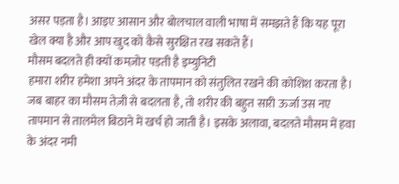असर पड़ता है। आइए आसान और बोलचाल वाली भाषा में समझते हैं कि यह पूरा खेल क्या है और आप खुद को कैसे सुरक्षित रख सकते हैं।
मौसम बदलते ही क्यों कमज़ोर पड़ती है इम्युनिटी
हमारा शरीर हमेशा अपने अंदर के तापमान को संतुलित रखने की कोशिश करता है। जब बाहर का मौसम तेज़ी से बदलता है, तो शरीर की बहुत सारी ऊर्जा उस नए तापमान से तालमेल बिठाने में खर्च हो जाती है। इसके अलावा, बदलते मौसम में हवा के अंदर नमी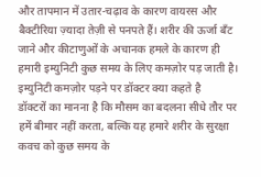और तापमान में उतार-चढ़ाव के कारण वायरस और बैक्टीरिया ज़्यादा तेज़ी से पनपते हैं। शरीर की ऊर्जा बँट जाने और कीटाणुओं के अचानक हमले के कारण ही हमारी इम्युनिटी कुछ समय के लिए कमज़ोर पड़ जाती है।
इम्युनिटी कमज़ोर पड़ने पर डॉक्टर क्या कहते है
डॉक्टरों का मानना है कि मौसम का बदलना सीधे तौर पर हमें बीमार नहीं करता, बल्कि यह हमारे शरीर के सुरक्षा कवच को कुछ समय के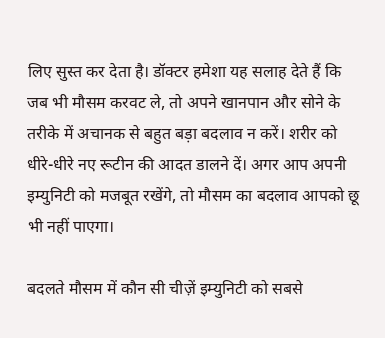लिए सुस्त कर देता है। डॉक्टर हमेशा यह सलाह देते हैं कि जब भी मौसम करवट ले, तो अपने खानपान और सोने के तरीके में अचानक से बहुत बड़ा बदलाव न करें। शरीर को धीरे-धीरे नए रूटीन की आदत डालने दें। अगर आप अपनी इम्युनिटी को मजबूत रखेंगे, तो मौसम का बदलाव आपको छू भी नहीं पाएगा।

बदलते मौसम में कौन सी चीज़ें इम्युनिटी को सबसे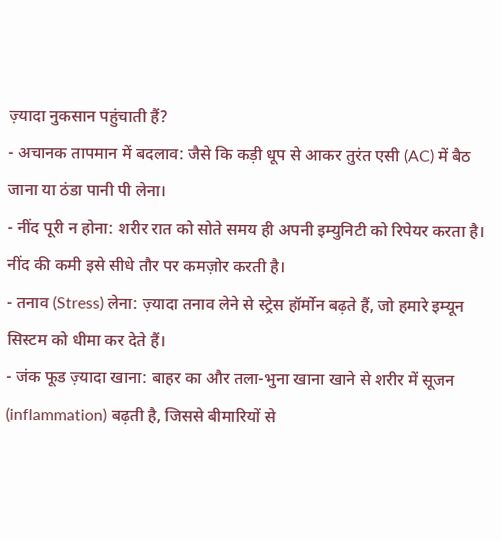ज़्यादा नुकसान पहुंचाती हैं?
- अचानक तापमान में बदलाव: जैसे कि कड़ी धूप से आकर तुरंत एसी (AC) में बैठ जाना या ठंडा पानी पी लेना।
- नींद पूरी न होना: शरीर रात को सोते समय ही अपनी इम्युनिटी को रिपेयर करता है। नींद की कमी इसे सीधे तौर पर कमज़ोर करती है।
- तनाव (Stress) लेना: ज़्यादा तनाव लेने से स्ट्रेस हॉर्मोन बढ़ते हैं, जो हमारे इम्यून सिस्टम को धीमा कर देते हैं।
- जंक फूड ज़्यादा खाना: बाहर का और तला-भुना खाना खाने से शरीर में सूजन (inflammation) बढ़ती है, जिससे बीमारियों से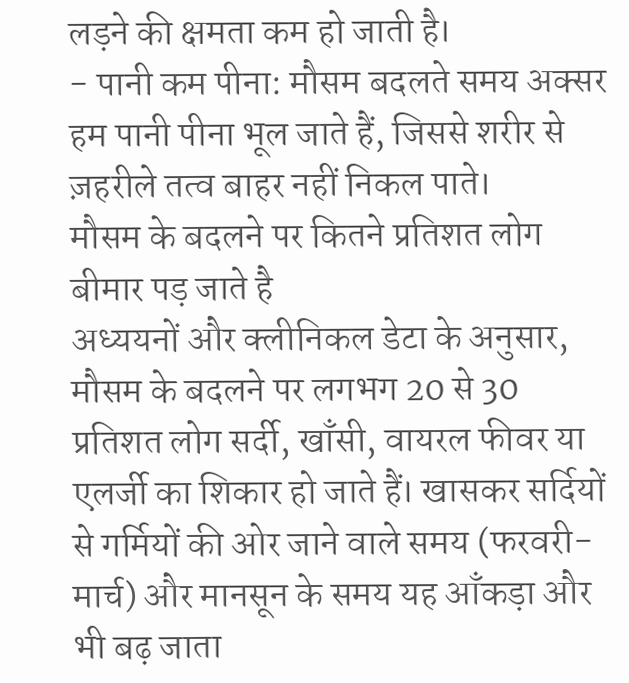लड़ने की क्षमता कम हो जाती है।
- पानी कम पीना: मौसम बदलते समय अक्सर हम पानी पीना भूल जाते हैं, जिससे शरीर से ज़हरीले तत्व बाहर नहीं निकल पाते।
मौसम के बदलने पर कितने प्रतिशत लोग बीमार पड़ जाते है
अध्ययनों और क्लीनिकल डेटा के अनुसार, मौसम के बदलने पर लगभग 20 से 30 प्रतिशत लोग सर्दी, खाँसी, वायरल फीवर या एलर्जी का शिकार हो जाते हैं। खासकर सर्दियों से गर्मियों की ओर जाने वाले समय (फरवरी-मार्च) और मानसून के समय यह आँकड़ा और भी बढ़ जाता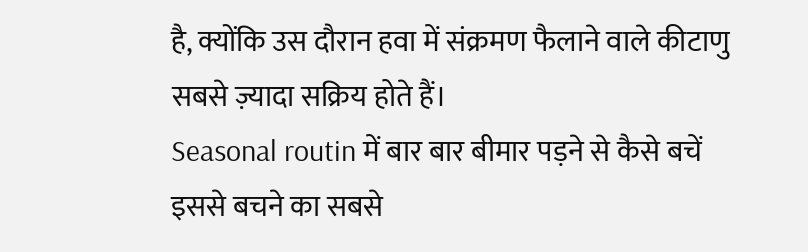है, क्योंकि उस दौरान हवा में संक्रमण फैलाने वाले कीटाणु सबसे ज़्यादा सक्रिय होते हैं।
Seasonal routin में बार बार बीमार पड़ने से कैसे बचें
इससे बचने का सबसे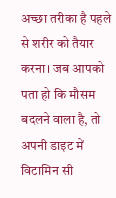अच्छा तरीका है पहले से शरीर को तैयार करना। जब आपको पता हो कि मौसम बदलने वाला है, तो अपनी डाइट में विटामिन सी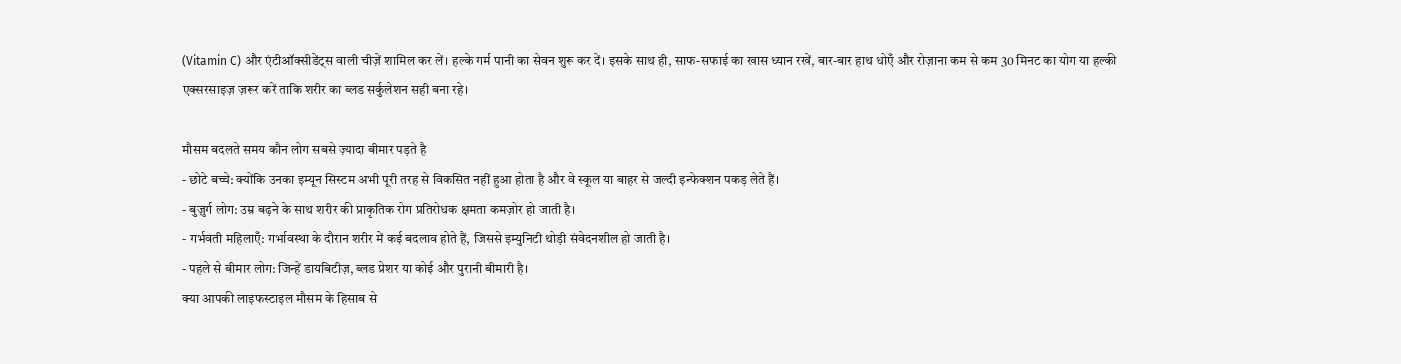(Vitamin C) और एंटीऑक्सीडेंट्स वाली चीज़ें शामिल कर लें। हल्के गर्म पानी का सेवन शुरू कर दें। इसके साथ ही, साफ-सफाई का खास ध्यान रखें, बार-बार हाथ धोएँ और रोज़ाना कम से कम 30 मिनट का योग या हल्की एक्सरसाइज़ ज़रूर करें ताकि शरीर का ब्लड सर्कुलेशन सही बना रहे।

मौसम बदलते समय कौन लोग सबसे ज़्यादा बीमार पड़ते है
- छोटे बच्चे: क्योंकि उनका इम्यून सिस्टम अभी पूरी तरह से विकसित नहीं हुआ होता है और वे स्कूल या बाहर से जल्दी इन्फेक्शन पकड़ लेते हैं।
- बुज़ुर्ग लोग: उम्र बढ़ने के साथ शरीर की प्राकृतिक रोग प्रतिरोधक क्षमता कमज़ोर हो जाती है।
- गर्भवती महिलाएँ: गर्भावस्था के दौरान शरीर में कई बदलाव होते हैं, जिससे इम्युनिटी थोड़ी संवेदनशील हो जाती है।
- पहले से बीमार लोग: जिन्हें डायबिटीज़, ब्लड प्रेशर या कोई और पुरानी बीमारी है।
क्या आपकी लाइफस्टाइल मौसम के हिसाब से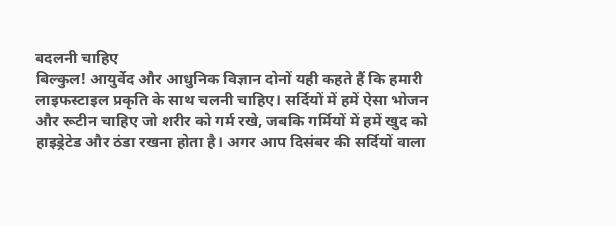बदलनी चाहिए
बिल्कुल! आयुर्वेद और आधुनिक विज्ञान दोनों यही कहते हैं कि हमारी लाइफस्टाइल प्रकृति के साथ चलनी चाहिए। सर्दियों में हमें ऐसा भोजन और रूटीन चाहिए जो शरीर को गर्म रखे, जबकि गर्मियों में हमें खुद को हाइड्रेटेड और ठंडा रखना होता है। अगर आप दिसंबर की सर्दियों वाला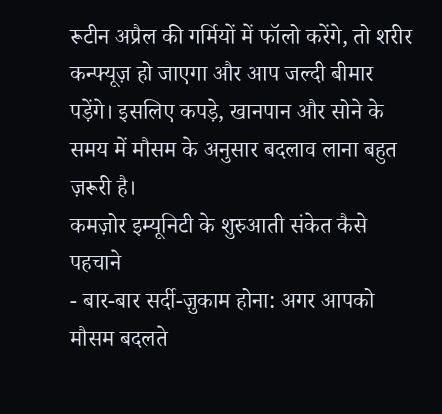रूटीन अप्रैल की गर्मियों में फॉलो करेंगे, तो शरीर कन्फ्यूज़ हो जाएगा और आप जल्दी बीमार पड़ेंगे। इसलिए कपड़े, खानपान और सोने के समय में मौसम के अनुसार बदलाव लाना बहुत ज़रूरी है।
कमज़ोर इम्यूनिटी के शुरुआती संकेत कैसे पहचाने
- बार-बार सर्दी-ज़ुकाम होना: अगर आपको मौसम बदलते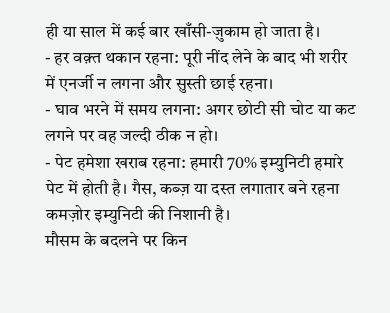ही या साल में कई बार खाँसी-ज़ुकाम हो जाता है।
- हर वक़्त थकान रहना: पूरी नींद लेने के बाद भी शरीर में एनर्जी न लगना और सुस्ती छाई रहना।
- घाव भरने में समय लगना: अगर छोटी सी चोट या कट लगने पर वह जल्दी ठीक न हो।
- पेट हमेशा खराब रहना: हमारी 70% इम्युनिटी हमारे पेट में होती है। गैस, कब्ज़ या दस्त लगातार बने रहना कमज़ोर इम्युनिटी की निशानी है।
मौसम के बदलने पर किन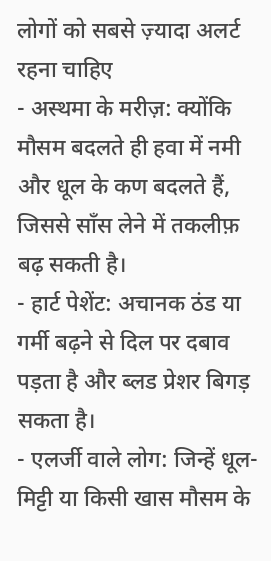लोगों को सबसे ज़्यादा अलर्ट रहना चाहिए
- अस्थमा के मरीज़: क्योंकि मौसम बदलते ही हवा में नमी और धूल के कण बदलते हैं, जिससे साँस लेने में तकलीफ़ बढ़ सकती है।
- हार्ट पेशेंट: अचानक ठंड या गर्मी बढ़ने से दिल पर दबाव पड़ता है और ब्लड प्रेशर बिगड़ सकता है।
- एलर्जी वाले लोग: जिन्हें धूल-मिट्टी या किसी खास मौसम के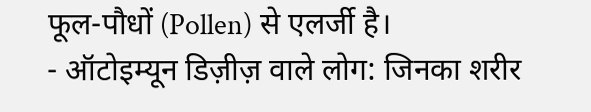फूल-पौधों (Pollen) से एलर्जी है।
- ऑटोइम्यून डिज़ीज़ वाले लोग: जिनका शरीर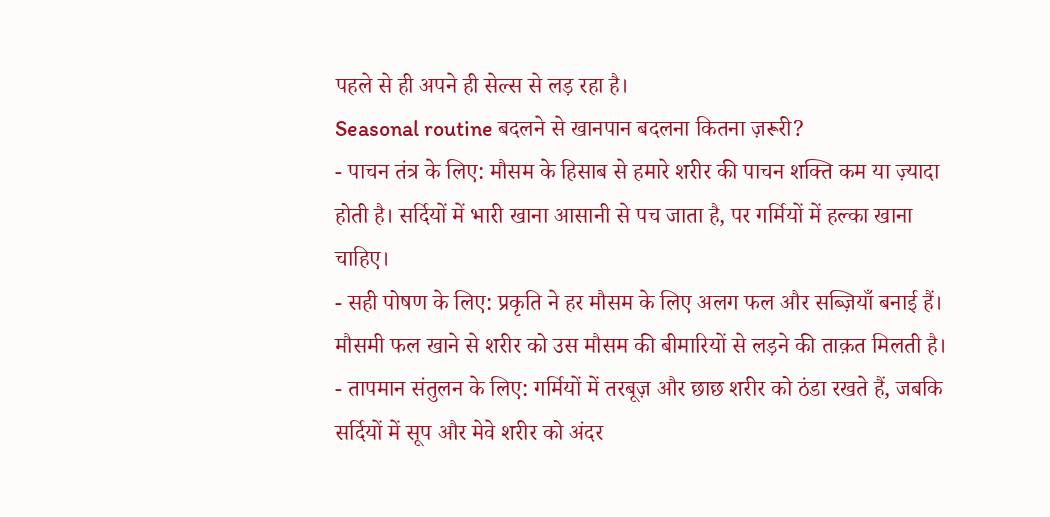पहले से ही अपने ही सेल्स से लड़ रहा है।
Seasonal routine बदलने से खानपान बदलना कितना ज़रूरी?
- पाचन तंत्र के लिए: मौसम के हिसाब से हमारे शरीर की पाचन शक्ति कम या ज़्यादा होती है। सर्दियों में भारी खाना आसानी से पच जाता है, पर गर्मियों में हल्का खाना चाहिए।
- सही पोषण के लिए: प्रकृति ने हर मौसम के लिए अलग फल और सब्ज़ियाँ बनाई हैं। मौसमी फल खाने से शरीर को उस मौसम की बीमारियों से लड़ने की ताक़त मिलती है।
- तापमान संतुलन के लिए: गर्मियों में तरबूज़ और छाछ शरीर को ठंडा रखते हैं, जबकि सर्दियों में सूप और मेवे शरीर को अंदर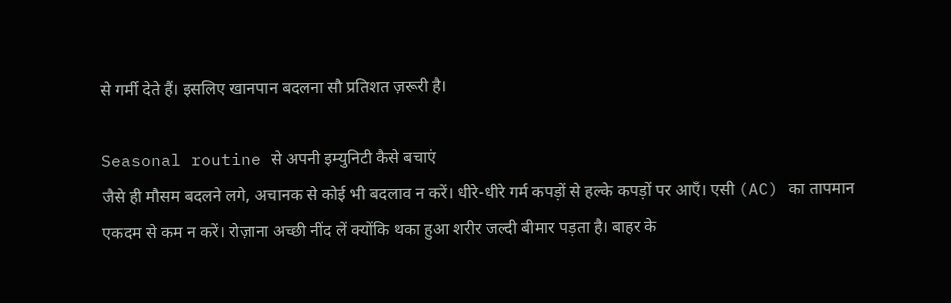से गर्मी देते हैं। इसलिए खानपान बदलना सौ प्रतिशत ज़रूरी है।

Seasonal routine से अपनी इम्युनिटी कैसे बचाएं
जैसे ही मौसम बदलने लगे, अचानक से कोई भी बदलाव न करें। धीरे-धीरे गर्म कपड़ों से हल्के कपड़ों पर आएँ। एसी (AC) का तापमान एकदम से कम न करें। रोज़ाना अच्छी नींद लें क्योंकि थका हुआ शरीर जल्दी बीमार पड़ता है। बाहर के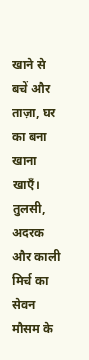खाने से बचें और ताज़ा, घर का बना खाना खाएँ। तुलसी, अदरक और काली मिर्च का सेवन मौसम के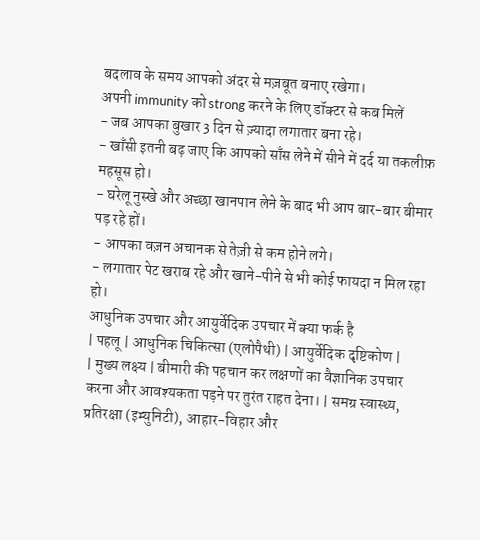बदलाव के समय आपको अंदर से मज़बूत बनाए रखेगा।
अपनी immunity को strong करने के लिए डॉक्टर से कब मिलें
- जब आपका बुखार 3 दिन से ज़्यादा लगातार बना रहे।
- खाँसी इतनी बढ़ जाए कि आपको साँस लेने में सीने में दर्द या तकलीफ़ महसूस हो।
- घरेलू नुस्खे और अच्छा खानपान लेने के बाद भी आप बार-बार बीमार पड़ रहे हों।
- आपका वज़न अचानक से तेज़ी से कम होने लगे।
- लगातार पेट खराब रहे और खाने-पीने से भी कोई फायदा न मिल रहा हो।
आधुनिक उपचार और आयुर्वेदिक उपचार में क्या फर्क है
| पहलू | आधुनिक चिकित्सा (एलोपैथी) | आयुर्वेदिक दृष्टिकोण |
| मुख्य लक्ष्य | बीमारी की पहचान कर लक्षणों का वैज्ञानिक उपचार करना और आवश्यकता पड़ने पर तुरंत राहत देना। | समग्र स्वास्थ्य, प्रतिरक्षा (इम्युनिटी), आहार-विहार और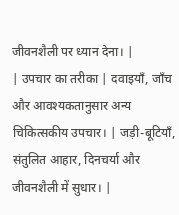जीवनशैली पर ध्यान देना। |
| उपचार का तरीका | दवाइयाँ, जाँच और आवश्यकतानुसार अन्य चिकित्सकीय उपचार। | जड़ी-बूटियाँ, संतुलित आहार, दिनचर्या और जीवनशैली में सुधार। |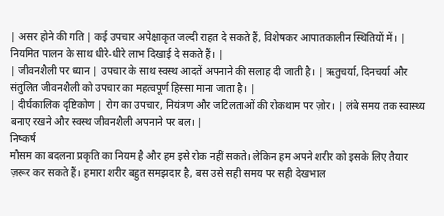| असर होने की गति | कई उपचार अपेक्षाकृत जल्दी राहत दे सकते हैं, विशेषकर आपातकालीन स्थितियों में। | नियमित पालन के साथ धीरे-धीरे लाभ दिखाई दे सकते हैं। |
| जीवनशैली पर ध्यान | उपचार के साथ स्वस्थ आदतें अपनाने की सलाह दी जाती है। | ऋतुचर्या, दिनचर्या और संतुलित जीवनशैली को उपचार का महत्वपूर्ण हिस्सा माना जाता है। |
| दीर्घकालिक दृष्टिकोण | रोग का उपचार, नियंत्रण और जटिलताओं की रोकथाम पर ज़ोर। | लंबे समय तक स्वास्थ्य बनाए रखने और स्वस्थ जीवनशैली अपनाने पर बल। |
निष्कर्ष
मौसम का बदलना प्रकृति का नियम है और हम इसे रोक नहीं सकते। लेकिन हम अपने शरीर को इसके लिए तैयार ज़रूर कर सकते हैं। हमारा शरीर बहुत समझदार है, बस उसे सही समय पर सही देखभाल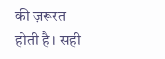की ज़रूरत होती है। सही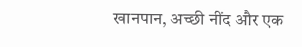खानपान, अच्छी नींद और एक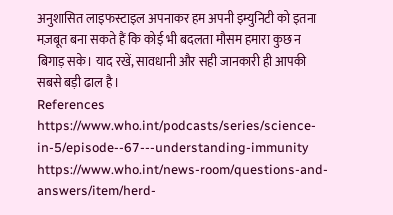अनुशासित लाइफस्टाइल अपनाकर हम अपनी इम्युनिटी को इतना मज़बूत बना सकते हैं कि कोई भी बदलता मौसम हमारा कुछ न बिगाड़ सके। याद रखें, सावधानी और सही जानकारी ही आपकी सबसे बड़ी ढाल है।
References
https://www.who.int/podcasts/series/science-in-5/episode--67---understanding-immunity
https://www.who.int/news-room/questions-and-answers/item/herd-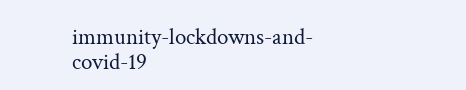immunity-lockdowns-and-covid-19